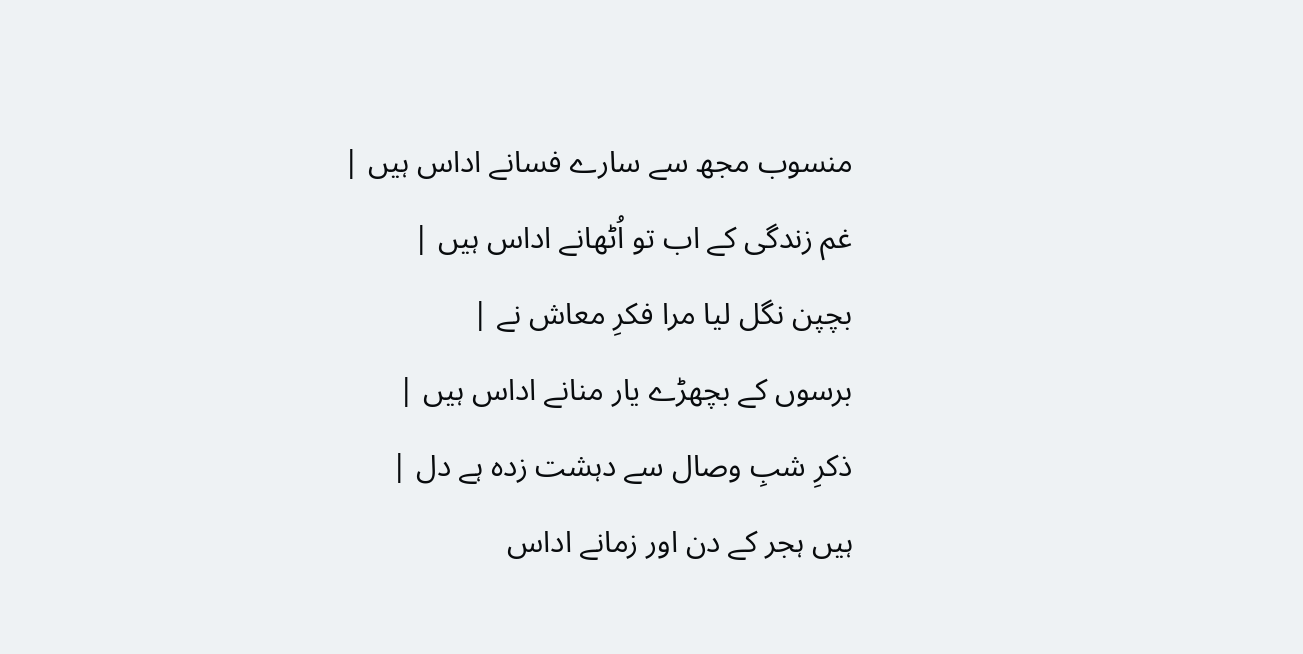منسوب مجھ سے سارے فسانے اداس ہیں |
غم زندگی کے اب تو اُٹھانے اداس ہیں |
بچپن نگل لیا مرا فکرِ معاش نے |
برسوں کے بچھڑے یار منانے اداس ہیں |
ذکرِ شبِ وصال سے دہشت زدہ ہے دل |
ہیں ہجر کے دن اور زمانے اداس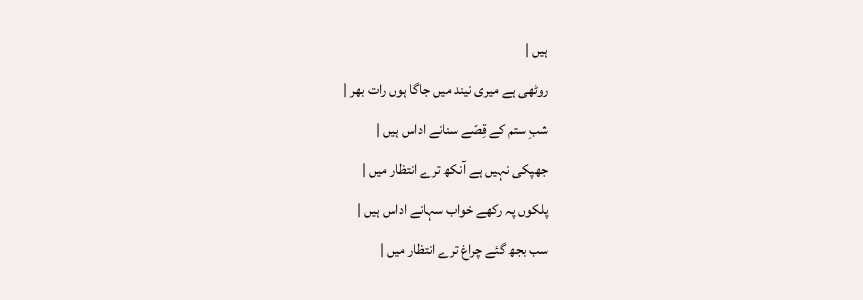ہیں |
روٹھی ہے میری نیند میں جاگا ہوں رات بھر |
شبِ ستم کے قِصّے سنانے اداس ہیں |
جھپکی نہیں ہے آنکھ ترے انتظار میں |
پلکوں پہ رکھے خواب سہانے اداس ہیں |
سب بجھ گئے چراغ ترے انتظار میں |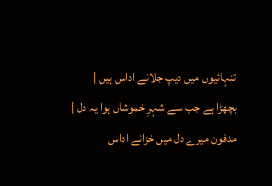تنہائیوں میں دیپ جلانے اداس ہیں |
بچھڑا ہے جب سے شہرِ خموشاں ہوا یہ دل |
مدفون میرے دل میں خزانے اداس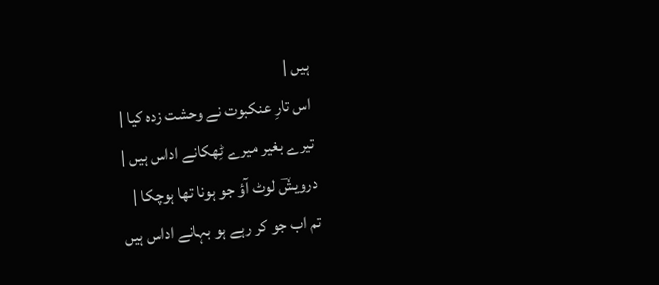ہیں |
اس تارِ عنکبوت نے وحشت زدہ کیا |
تیرے بغیر میرے ٹِھکانے اداس ہیں |
درویشؔ لوٹ آؤ جو ہونا تھا ہوچکا |
تم اب جو کر رہے ہو بہانے اداس ہیں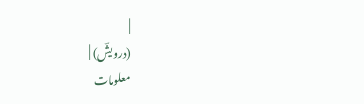|
(درویشؔ) |
معلومات